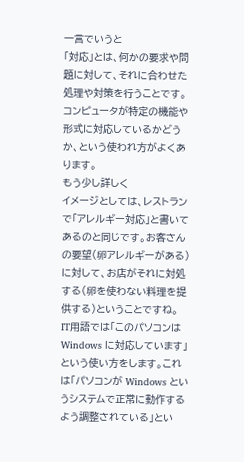一言でいうと
「対応」とは、何かの要求や問題に対して、それに合わせた処理や対策を行うことです。コンピュータが特定の機能や形式に対応しているかどうか、という使われ方がよくあります。
もう少し詳しく
イメージとしては、レストランで「アレルギー対応」と書いてあるのと同じです。お客さんの要望(卵アレルギーがある)に対して、お店がそれに対処する(卵を使わない料理を提供する)ということですね。
IT用語では「このパソコンは Windows に対応しています」という使い方をします。これは「パソコンが Windows というシステムで正常に動作するよう調整されている」とい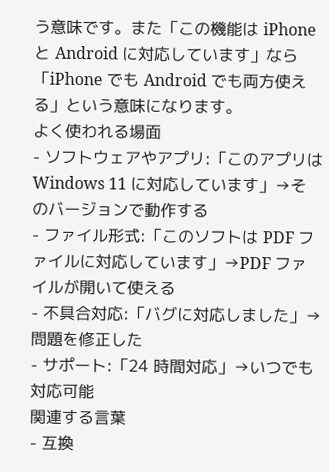う意味です。また「この機能は iPhone と Android に対応しています」なら「iPhone でも Android でも両方使える」という意味になります。
よく使われる場面
- ソフトウェアやアプリ:「このアプリは Windows 11 に対応しています」→そのバージョンで動作する
- ファイル形式:「このソフトは PDF ファイルに対応しています」→PDF ファイルが開いて使える
- 不具合対応:「バグに対応しました」→問題を修正した
- サポート:「24 時間対応」→いつでも対応可能
関連する言葉
- 互換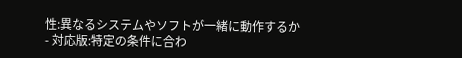性:異なるシステムやソフトが一緒に動作するか
- 対応版:特定の条件に合わ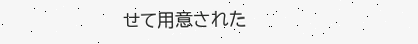せて用意された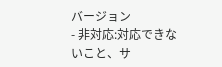バージョン
- 非対応:対応できないこと、サ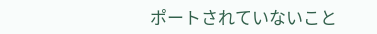ポートされていないこと